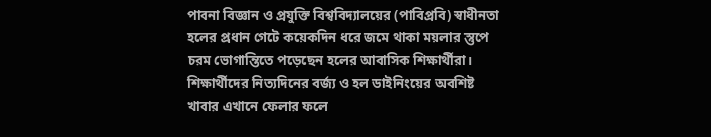পাবনা বিজ্ঞান ও প্রযুক্তি বিশ্ববিদ্যালয়ের (পাবিপ্রবি) স্বাধীনতা হলের প্রধান গেটে কয়েকদিন ধরে জমে থাকা ময়লার স্তুপে চরম ভোগান্তিতে পড়েছেন হলের আবাসিক শিক্ষার্থীরা। শিক্ষার্থীদের নিত্যদিনের বর্জ্য ও হল ডাইনিংয়ের অবশিষ্ট খাবার এখানে ফেলার ফলে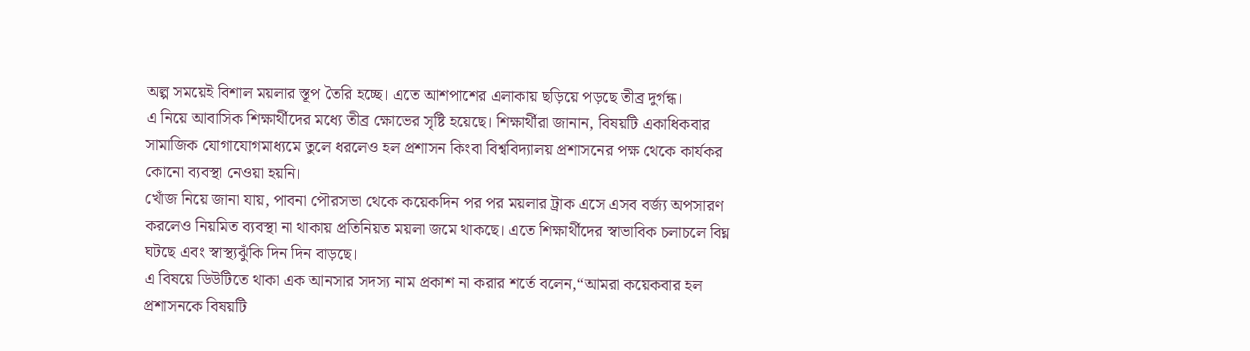অল্প সময়েই বিশাল ময়লার স্তূপ তৈরি হচ্ছে। এতে আশপাশের এলাকায় ছড়িয়ে পড়ছে তীব্র দুর্গন্ধ।
এ নিয়ে আবাসিক শিক্ষার্থীদের মধ্যে তীব্র ক্ষোভের সৃষ্টি হয়েছে। শিক্ষার্থীরা জানান, বিষয়টি একাধিকবার সামাজিক যোগাযোগমাধ্যমে তুলে ধরলেও হল প্রশাসন কিংবা বিশ্ববিদ্যালয় প্রশাসনের পক্ষ থেকে কার্যকর কোনো ব্যবস্থা নেওয়া হয়নি।
খোঁজ নিয়ে জানা যায়, পাবনা পৌরসভা থেকে কয়েকদিন পর পর ময়লার ট্রাক এসে এসব বর্জ্য অপসারণ করলেও নিয়মিত ব্যবস্থা না থাকায় প্রতিনিয়ত ময়লা জমে থাকছে। এতে শিক্ষার্থীদের স্বাভাবিক চলাচলে বিঘ্ন ঘটছে এবং স্বাস্থ্যঝুঁকি দিন দিন বাড়ছে।
এ বিষয়ে ডিউটিতে থাকা এক আনসার সদস্য নাম প্রকাশ না করার শর্তে বলেন,“আমরা কয়েকবার হল প্রশাসনকে বিষয়টি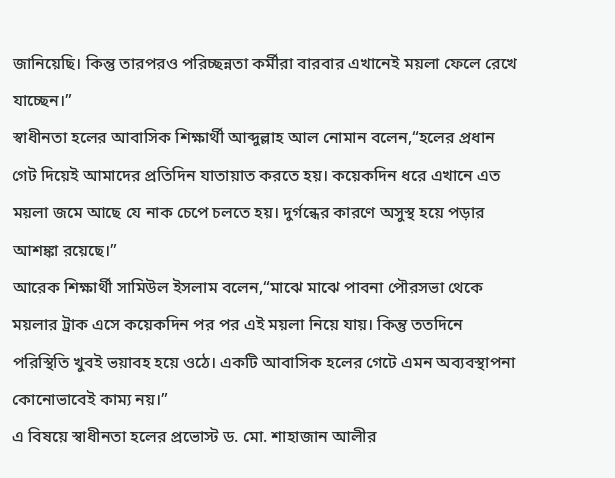জানিয়েছি। কিন্তু তারপরও পরিচ্ছন্নতা কর্মীরা বারবার এখানেই ময়লা ফেলে রেখে যাচ্ছেন।”
স্বাধীনতা হলের আবাসিক শিক্ষার্থী আব্দুল্লাহ আল নোমান বলেন,“হলের প্রধান গেট দিয়েই আমাদের প্রতিদিন যাতায়াত করতে হয়। কয়েকদিন ধরে এখানে এত ময়লা জমে আছে যে নাক চেপে চলতে হয়। দুর্গন্ধের কারণে অসুস্থ হয়ে পড়ার আশঙ্কা রয়েছে।”
আরেক শিক্ষার্থী সামিউল ইসলাম বলেন,“মাঝে মাঝে পাবনা পৌরসভা থেকে ময়লার ট্রাক এসে কয়েকদিন পর পর এই ময়লা নিয়ে যায়। কিন্তু ততদিনে পরিস্থিতি খুবই ভয়াবহ হয়ে ওঠে। একটি আবাসিক হলের গেটে এমন অব্যবস্থাপনা কোনোভাবেই কাম্য নয়।”
এ বিষয়ে স্বাধীনতা হলের প্রভোস্ট ড. মো. শাহাজান আলীর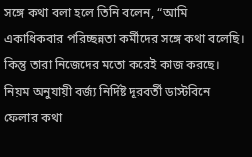সঙ্গে কথা বলা হলে তিনি বলেন, “আমি একাধিকবার পরিচ্ছন্নতা কর্মীদের সঙ্গে কথা বলেছি। কিন্তু তারা নিজেদের মতো করেই কাজ করছে। নিয়ম অনুযায়ী বর্জ্য নির্দিষ্ট দূরবর্তী ডাস্টবিনে ফেলার কথা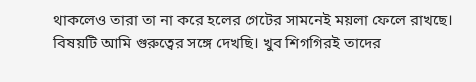থাকলেও তারা তা না করে হলের গেটের সামনেই ময়লা ফেলে রাখছে। বিষয়টি আমি গুরুত্বের সঙ্গে দেখছি। খুব শিগগিরই তাদের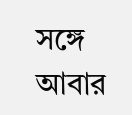সঙ্গে আবার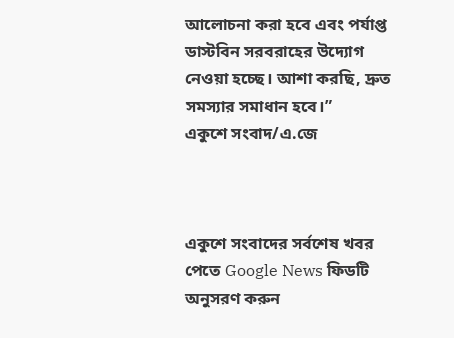আলোচনা করা হবে এবং পর্যাপ্ত ডাস্টবিন সরবরাহের উদ্যোগ নেওয়া হচ্ছে। আশা করছি, দ্রুত সমস্যার সমাধান হবে।”
একুশে সংবাদ/এ.জে



একুশে সংবাদের সর্বশেষ খবর পেতে Google News ফিডটি অনুসরণ করুন